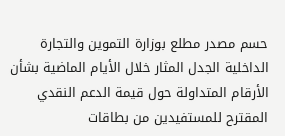حسم مصدر مطلع بوزارة التموين والتجارة الداخلية الجدل المثار خلال الأيام الماضية بشأن الأرقام المتداولة حول قيمة الدعم النقدي المقترح للمستفيدين من بطاقات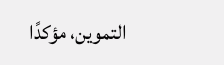التموين، مؤكدًا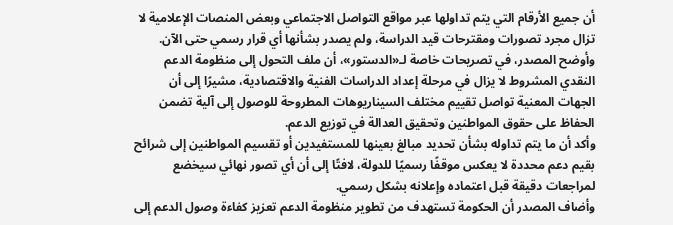أن جميع الأرقام التي يتم تداولها عبر مواقع التواصل الاجتماعي وبعض المنصات الإعلامية لا تزال مجرد تصورات ومقترحات قيد الدراسة، ولم يصدر بشأنها أي قرار رسمي حتى الآن.
وأوضح المصدر، في تصريحات خاصة لـ«الدستور»، أن ملف التحول إلى منظومة الدعم النقدي المشروط لا يزال في مرحلة إعداد الدراسات الفنية والاقتصادية، مشيرًا إلى أن الجهات المعنية تواصل تقييم مختلف السيناريوهات المطروحة للوصول إلى آلية تضمن الحفاظ على حقوق المواطنين وتحقيق العدالة في توزيع الدعم.
وأكد أن ما يتم تداوله بشأن تحديد مبالغ بعينها للمستفيدين أو تقسيم المواطنين إلى شرائح بقيم دعم محددة لا يعكس موقفًا رسميًا للدولة، لافتًا إلى أن أي تصور نهائي سيخضع لمراجعات دقيقة قبل اعتماده وإعلانه بشكل رسمي.
وأضاف المصدر أن الحكومة تستهدف من تطوير منظومة الدعم تعزيز كفاءة وصول الدعم إلى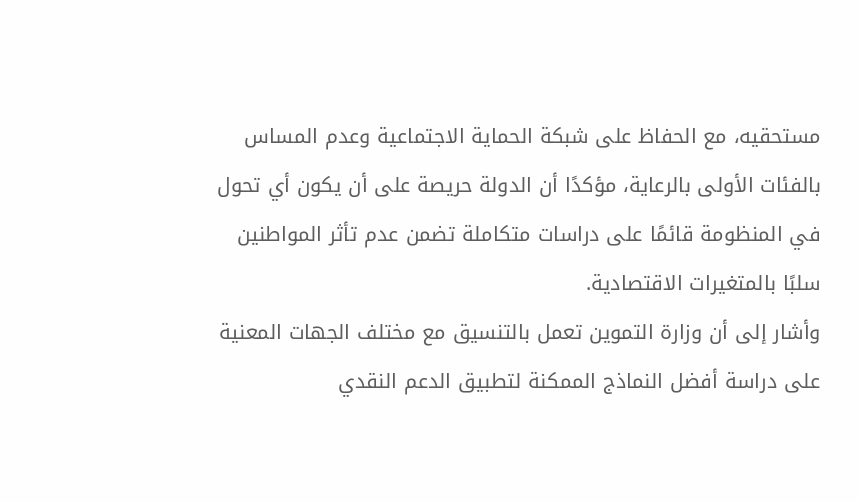مستحقيه، مع الحفاظ على شبكة الحماية الاجتماعية وعدم المساس بالفئات الأولى بالرعاية، مؤكدًا أن الدولة حريصة على أن يكون أي تحول في المنظومة قائمًا على دراسات متكاملة تضمن عدم تأثر المواطنين سلبًا بالمتغيرات الاقتصادية.
وأشار إلى أن وزارة التموين تعمل بالتنسيق مع مختلف الجهات المعنية على دراسة أفضل النماذج الممكنة لتطبيق الدعم النقدي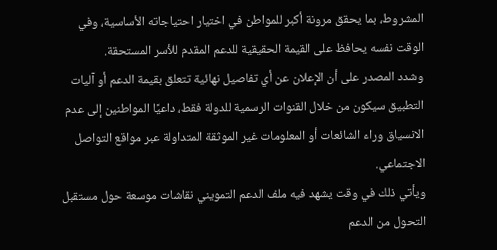المشروط، بما يحقق مرونة أكبر للمواطن في اختيار احتياجاته الأساسية، وفي الوقت نفسه يحافظ على القيمة الحقيقية للدعم المقدم للأسر المستحقة.
وشدد المصدر على أن الإعلان عن أي تفاصيل نهائية تتعلق بقيمة الدعم أو آليات التطبيق سيكون من خلال القنوات الرسمية للدولة فقط، داعيًا المواطنين إلى عدم الانسياق وراء الشائعات أو المعلومات غير الموثقة المتداولة عبر مواقع التواصل الاجتماعي.
ويأتي ذلك في وقت يشهد فيه ملف الدعم التمويني نقاشات موسعة حول مستقبل التحول من الدعم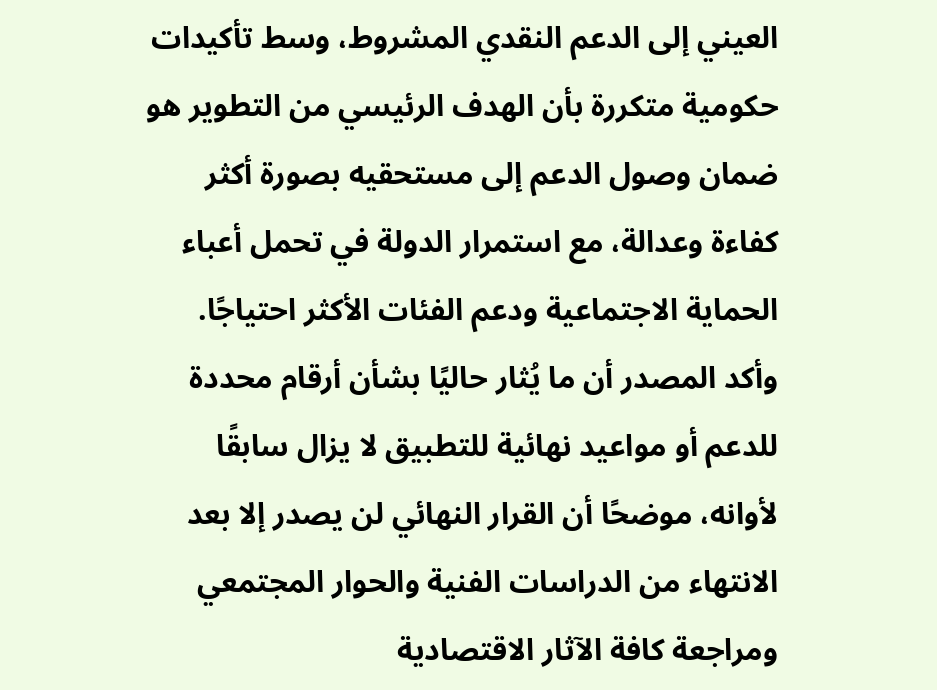العيني إلى الدعم النقدي المشروط، وسط تأكيدات حكومية متكررة بأن الهدف الرئيسي من التطوير هو ضمان وصول الدعم إلى مستحقيه بصورة أكثر كفاءة وعدالة، مع استمرار الدولة في تحمل أعباء الحماية الاجتماعية ودعم الفئات الأكثر احتياجًا.
وأكد المصدر أن ما يُثار حاليًا بشأن أرقام محددة للدعم أو مواعيد نهائية للتطبيق لا يزال سابقًا لأوانه، موضحًا أن القرار النهائي لن يصدر إلا بعد الانتهاء من الدراسات الفنية والحوار المجتمعي ومراجعة كافة الآثار الاقتصادية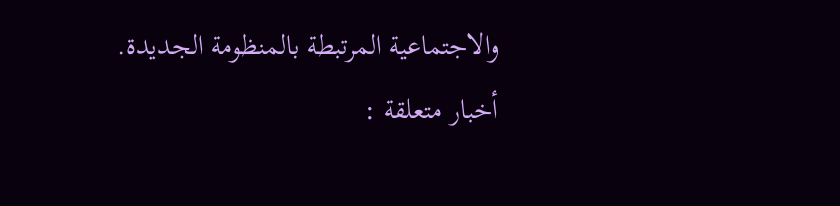والاجتماعية المرتبطة بالمنظومة الجديدة.
أخبار متعلقة :